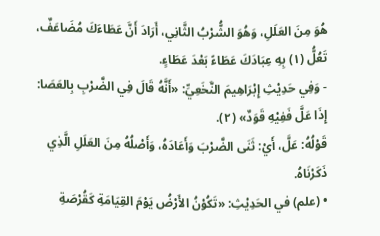هُوَ مِنَ العَلَلِ، وَهُوَ الشُّرْبُ الثَّانِي، أَرَادَ أَنَّ عَطَاءَكَ مُضَاعَفٌ، تَعُلُّ (١) بِهِ عِبَادَكَ عَطَاءً بَعْدَ عَطَاءٍ.
- وَفِي حَدِيْثِ إِبْرَاهِيمَ النَّخَعِيِّ: «أَنَّهُ قَالَ فِي الضَّرْبِ بِالعَصَا: إِذَا عَلَّ فَفِيْهِ قَوَدٌ» (٢).
قَوْلُهُ: عَلَّ، أَيْ: ثَنَى الضَّرْبَ وَأَعَادَهُ، وَأَصْلُهُ مِنَ العَلَلِ الَّذِي ذَكَرْنَاهُ.
• (علم) في الحَدِيْثِ: «تَكُوْنُ الأَرْضُ يَوْمَ القِيَامَةِ كَقُرْصَةِ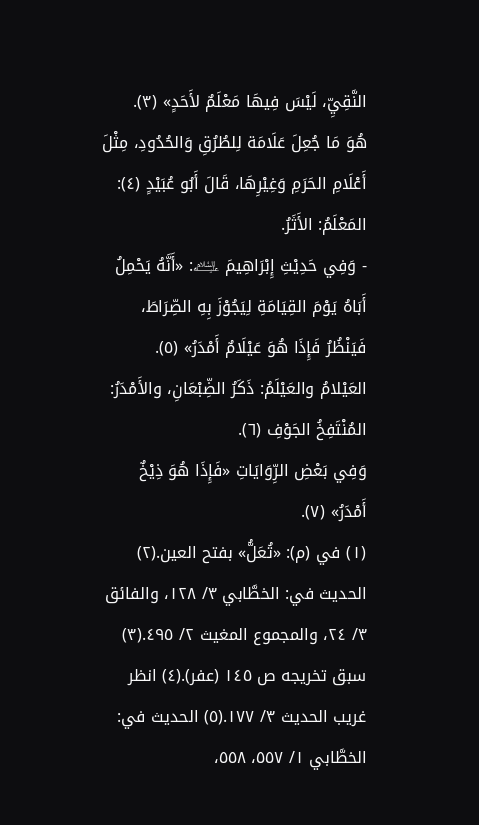النَّقِيِّ، لَيْسَ فِيهَا مَعْلَمٌ لأَحَدٍ» (٣).
هُوَ مَا جُعِلَ عَلَامَة لِلطُرُقِ وَالحُدُودِ، مِثْلَ أَعْلَامِ الحَرَمِ وَغِيْرِهَا، قَالَ أَبُو عُبَيْدٍ (٤): المَعْلَمُ: الأَثَرُ.
- وَفِي حَدِيْثِ إِبْرَاهِيمَ ﵇: «أَنَّهُ يَحْمِلُ أَبَاهُ يَوْمَ القِيَامَةِ لِيَجُوْزَ بِهِ الصِّرَاطَ، فَيَنْظُرُ فَإِذَا هُوَ عَيْلَامٌ أَمْدَرُ» (٥).
العَيْلامُ والعَيْلَمُ: ذَكَرُ الضِّبْعَانِ، والأَمْدَرُ: المُنْتَفِخُ الجَوْفِ (٦).
وَفِي بَعْضِ الرِّوَايَاتِ «فَإِذَا هُوَ ذِيْخٌ أَمْدَرُ» (٧).
(١) في (م): «تُعَلُّ» بفتح العين.(٢) الحديث في: الخطَّابي ٣/ ١٢٨، والفائق ٣/ ٢٤، والمجموع المغيث ٢/ ٤٩٥.(٣) سبق تخريجه ص ١٤٥ (عفر).(٤) انظر غريب الحديث ٣/ ١٧٧.(٥) الحديث في: الخطَّابي ١/ ٥٥٧، ٥٥٨،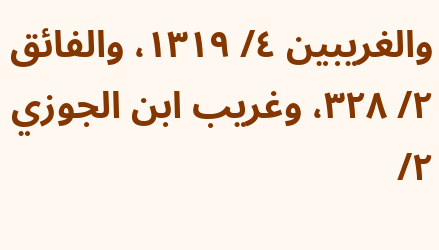والغريبين ٤/ ١٣١٩، والفائق ٢/ ٣٢٨، وغريب ابن الجوزي ٢/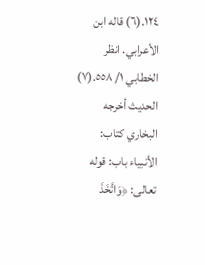١٢٤.(٦) قاله ابن الأعرابي. انظر الخطابي ١/ ٥٥٨.(٧) الحديث أخرجه البخاري كتاب: الأنبياء باب: قوله تعالى: ﴿وَاتَّخَذَ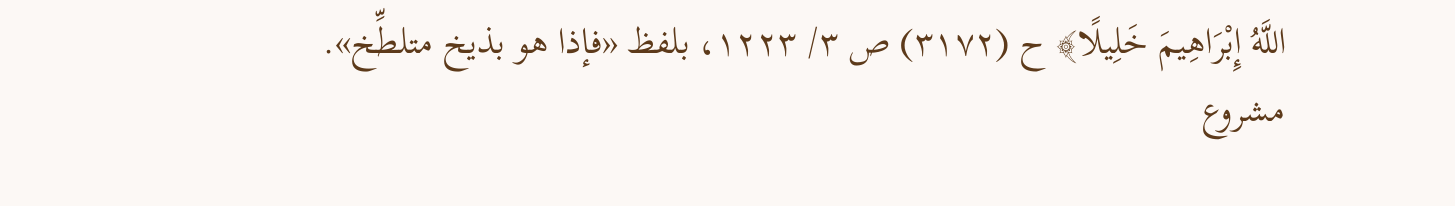اللَّهُ إِبْرَاهِيمَ خَلِيلًا﴾ ح (٣١٧٢) ص ٣/ ١٢٢٣، بلفظ «فإذا هو بذيخ متلطِّخ».
مشروع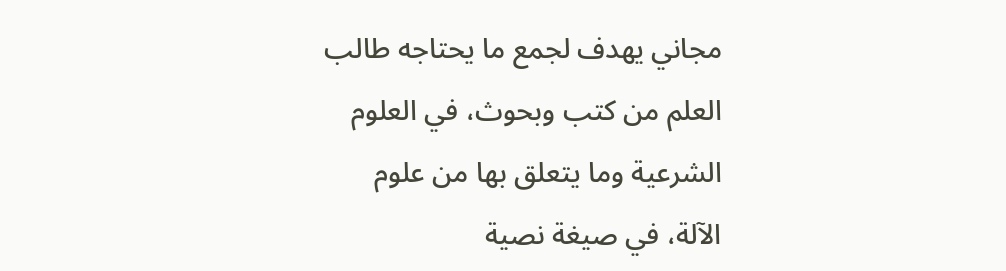مجاني يهدف لجمع ما يحتاجه طالب العلم من كتب وبحوث، في العلوم الشرعية وما يتعلق بها من علوم الآلة، في صيغة نصية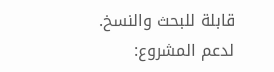قابلة للبحث والنسخ.
لدعم المشروع: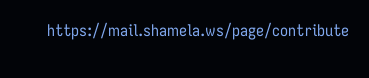https://mail.shamela.ws/page/contribute